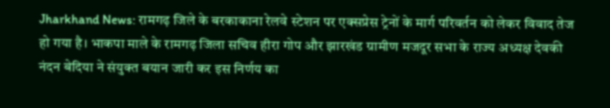Jharkhand News: रामगढ़ जिले के बरकाकाना रेलवे स्टेशन पर एक्सप्रेस ट्रेनों के मार्ग परिवर्तन को लेकर विवाद तेज हो गया है। भाकपा माले के रामगढ़ जिला सचिव हीरा गोप और झारखंड ग्रामीण मजदूर सभा के राज्य अध्यक्ष देवकी नंदन बेदिया ने संयुक्त बयान जारी कर इस निर्णय का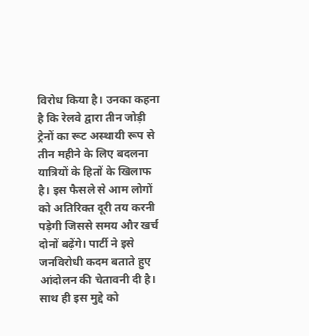विरोध किया है। उनका कहना है कि रेलवे द्वारा तीन जोड़ी ट्रेनों का रूट अस्थायी रूप से तीन महीने के लिए बदलना यात्रियों के हितों के खिलाफ है। इस फैसले से आम लोगों को अतिरिक्त दूरी तय करनी पड़ेगी जिससे समय और खर्च दोनों बढ़ेंगे। पार्टी ने इसे जनविरोधी कदम बताते हुए आंदोलन की चेतावनी दी है। साथ ही इस मुद्दे को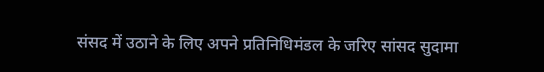संसद में उठाने के लिए अपने प्रतिनिधिमंडल के जरिए सांसद सुदामा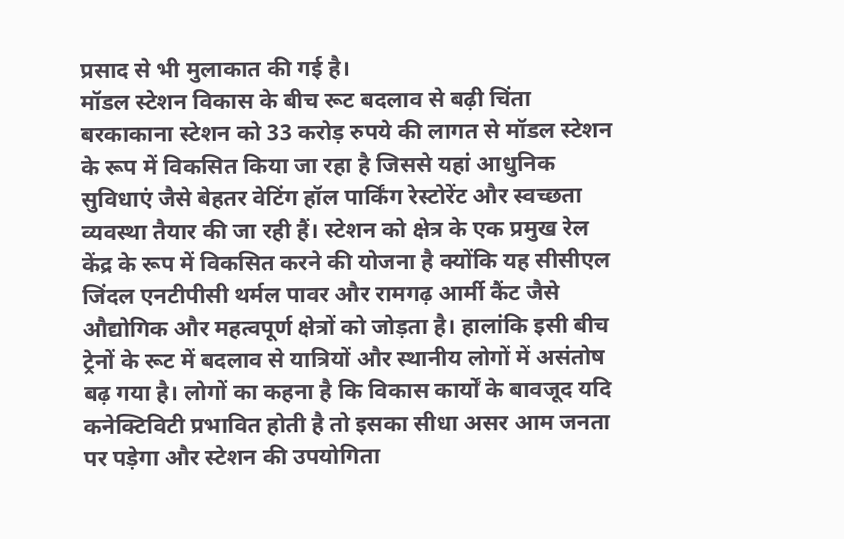प्रसाद से भी मुलाकात की गई है।
मॉडल स्टेशन विकास के बीच रूट बदलाव से बढ़ी चिंता
बरकाकाना स्टेशन को 33 करोड़ रुपये की लागत से मॉडल स्टेशन के रूप में विकसित किया जा रहा है जिससे यहां आधुनिक सुविधाएं जैसे बेहतर वेटिंग हॉल पार्किंग रेस्टोरेंट और स्वच्छता व्यवस्था तैयार की जा रही हैं। स्टेशन को क्षेत्र के एक प्रमुख रेल केंद्र के रूप में विकसित करने की योजना है क्योंकि यह सीसीएल जिंदल एनटीपीसी थर्मल पावर और रामगढ़ आर्मी कैंट जैसे औद्योगिक और महत्वपूर्ण क्षेत्रों को जोड़ता है। हालांकि इसी बीच ट्रेनों के रूट में बदलाव से यात्रियों और स्थानीय लोगों में असंतोष बढ़ गया है। लोगों का कहना है कि विकास कार्यों के बावजूद यदि कनेक्टिविटी प्रभावित होती है तो इसका सीधा असर आम जनता पर पड़ेगा और स्टेशन की उपयोगिता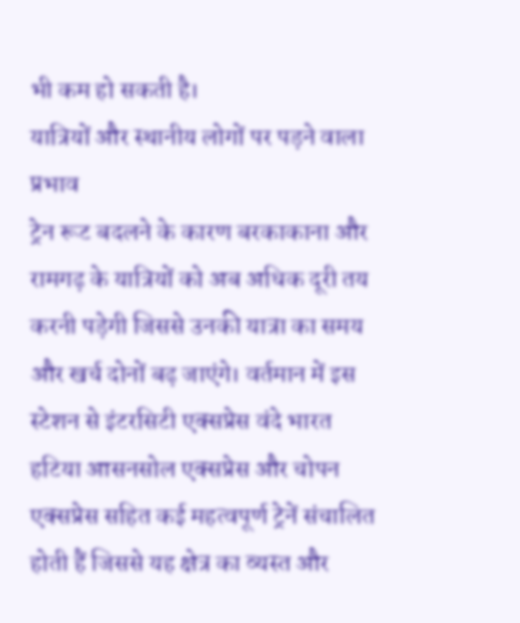भी कम हो सकती है।
यात्रियों और स्थानीय लोगों पर पड़ने वाला प्रभाव
ट्रेन रूट बदलने के कारण बरकाकाना और रामगढ़ के यात्रियों को अब अधिक दूरी तय करनी पड़ेगी जिससे उनकी यात्रा का समय और खर्च दोनों बढ़ जाएंगे। वर्तमान में इस स्टेशन से इंटरसिटी एक्सप्रेस वंदे भारत हटिया आसनसोल एक्सप्रेस और चोपन एक्सप्रेस सहित कई महत्वपूर्ण ट्रेनें संचालित होती हैं जिससे यह क्षेत्र का व्यस्त और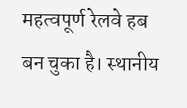महत्वपूर्ण रेलवे हब बन चुका है। स्थानीय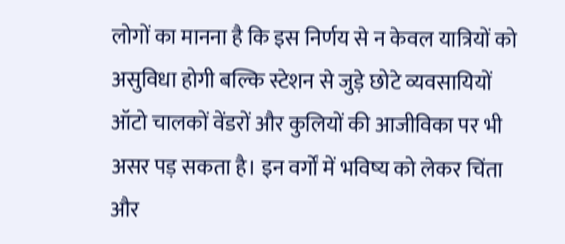लोगों का मानना है कि इस निर्णय से न केवल यात्रियों को असुविधा होगी बल्कि स्टेशन से जुड़े छोटे व्यवसायियों ऑटो चालकों वेंडरों और कुलियों की आजीविका पर भी असर पड़ सकता है। इन वर्गों में भविष्य को लेकर चिंता और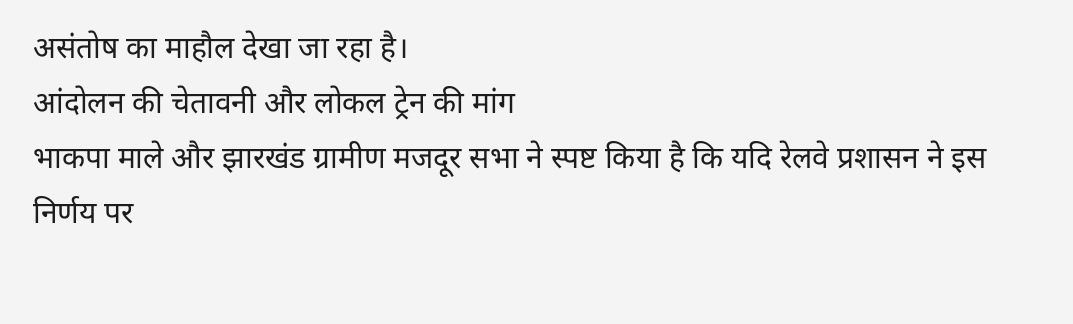असंतोष का माहौल देखा जा रहा है।
आंदोलन की चेतावनी और लोकल ट्रेन की मांग
भाकपा माले और झारखंड ग्रामीण मजदूर सभा ने स्पष्ट किया है कि यदि रेलवे प्रशासन ने इस निर्णय पर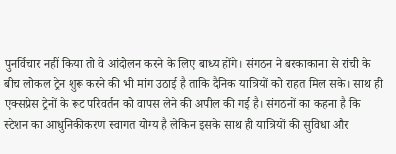पुनर्विचार नहीं किया तो वे आंदोलन करने के लिए बाध्य होंगे। संगठन ने बरकाकाना से रांची के बीच लोकल ट्रेन शुरू करने की भी मांग उठाई है ताकि दैनिक यात्रियों को राहत मिल सके। साथ ही एक्सप्रेस ट्रेनों के रूट परिवर्तन को वापस लेने की अपील की गई है। संगठनों का कहना है कि स्टेशन का आधुनिकीकरण स्वागत योग्य है लेकिन इसके साथ ही यात्रियों की सुविधा और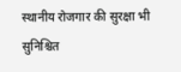स्थानीय रोजगार की सुरक्षा भी सुनिश्चित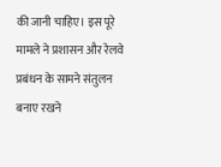की जानी चाहिए। इस पूरे मामले ने प्रशासन और रेलवे प्रबंधन के सामने संतुलन बनाए रखने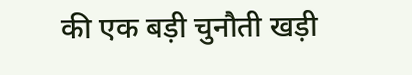की एक बड़ी चुनौती खड़ी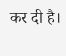कर दी है।